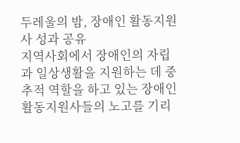두레울의 밤, 장애인 활동지원사 성과 공유
지역사회에서 장애인의 자립과 일상생활을 지원하는 데 중추적 역할을 하고 있는 장애인 활동지원사들의 노고를 기리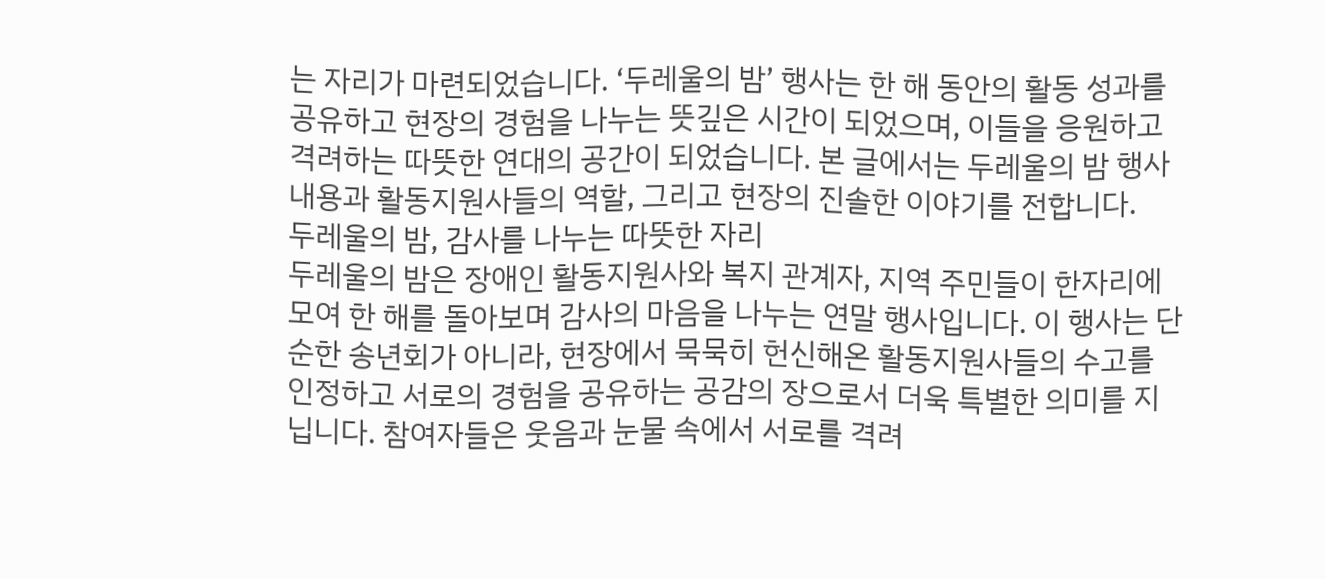는 자리가 마련되었습니다. ‘두레울의 밤’ 행사는 한 해 동안의 활동 성과를 공유하고 현장의 경험을 나누는 뜻깊은 시간이 되었으며, 이들을 응원하고 격려하는 따뜻한 연대의 공간이 되었습니다. 본 글에서는 두레울의 밤 행사 내용과 활동지원사들의 역할, 그리고 현장의 진솔한 이야기를 전합니다.
두레울의 밤, 감사를 나누는 따뜻한 자리
두레울의 밤은 장애인 활동지원사와 복지 관계자, 지역 주민들이 한자리에 모여 한 해를 돌아보며 감사의 마음을 나누는 연말 행사입니다. 이 행사는 단순한 송년회가 아니라, 현장에서 묵묵히 헌신해온 활동지원사들의 수고를 인정하고 서로의 경험을 공유하는 공감의 장으로서 더욱 특별한 의미를 지닙니다. 참여자들은 웃음과 눈물 속에서 서로를 격려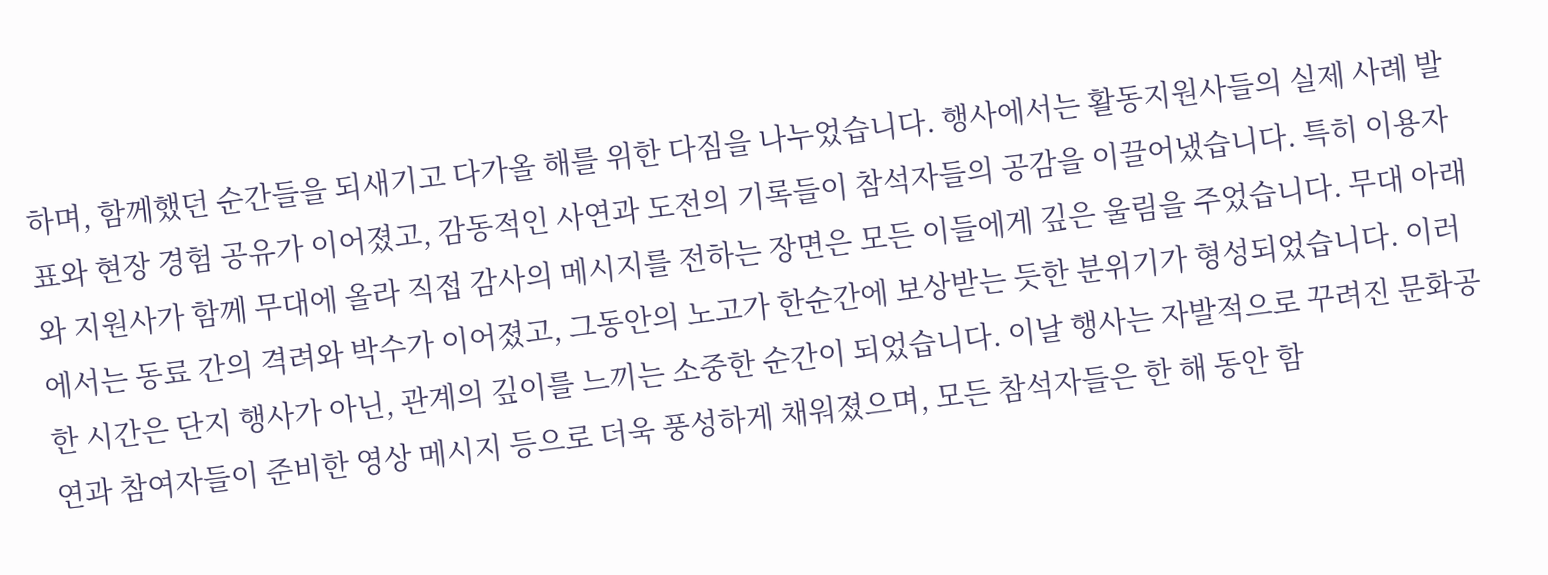하며, 함께했던 순간들을 되새기고 다가올 해를 위한 다짐을 나누었습니다. 행사에서는 활동지원사들의 실제 사례 발표와 현장 경험 공유가 이어졌고, 감동적인 사연과 도전의 기록들이 참석자들의 공감을 이끌어냈습니다. 특히 이용자와 지원사가 함께 무대에 올라 직접 감사의 메시지를 전하는 장면은 모든 이들에게 깊은 울림을 주었습니다. 무대 아래에서는 동료 간의 격려와 박수가 이어졌고, 그동안의 노고가 한순간에 보상받는 듯한 분위기가 형성되었습니다. 이러한 시간은 단지 행사가 아닌, 관계의 깊이를 느끼는 소중한 순간이 되었습니다. 이날 행사는 자발적으로 꾸려진 문화공연과 참여자들이 준비한 영상 메시지 등으로 더욱 풍성하게 채워졌으며, 모든 참석자들은 한 해 동안 함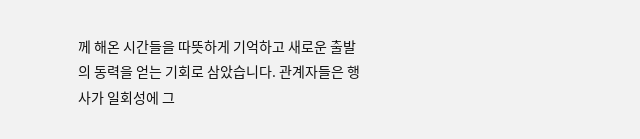께 해온 시간들을 따뜻하게 기억하고 새로운 출발의 동력을 얻는 기회로 삼았습니다. 관계자들은 행사가 일회성에 그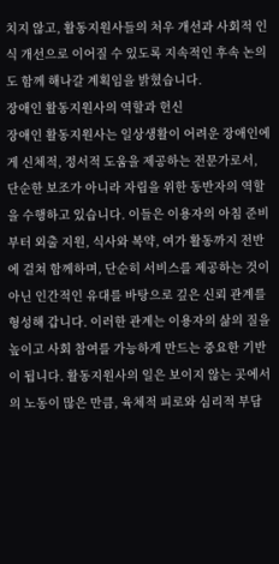치지 않고, 활동지원사들의 처우 개선과 사회적 인식 개선으로 이어질 수 있도록 지속적인 후속 논의도 함께 해나갈 계획임을 밝혔습니다.
장애인 활동지원사의 역할과 헌신
장애인 활동지원사는 일상생활이 어려운 장애인에게 신체적, 정서적 도움을 제공하는 전문가로서, 단순한 보조가 아니라 자립을 위한 동반자의 역할을 수행하고 있습니다. 이들은 이용자의 아침 준비부터 외출 지원, 식사와 복약, 여가 활동까지 전반에 걸쳐 함께하며, 단순히 서비스를 제공하는 것이 아닌 인간적인 유대를 바탕으로 깊은 신뢰 관계를 형성해 갑니다. 이러한 관계는 이용자의 삶의 질을 높이고 사회 참여를 가능하게 만드는 중요한 기반이 됩니다. 활동지원사의 일은 보이지 않는 곳에서의 노동이 많은 만큼, 육체적 피로와 심리적 부담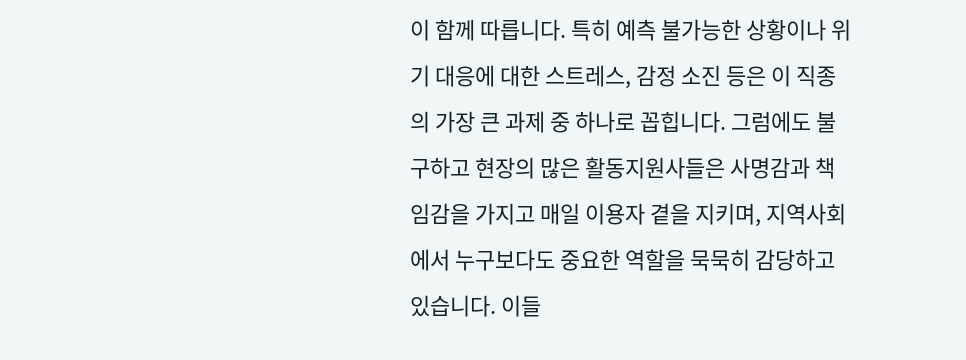이 함께 따릅니다. 특히 예측 불가능한 상황이나 위기 대응에 대한 스트레스, 감정 소진 등은 이 직종의 가장 큰 과제 중 하나로 꼽힙니다. 그럼에도 불구하고 현장의 많은 활동지원사들은 사명감과 책임감을 가지고 매일 이용자 곁을 지키며, 지역사회에서 누구보다도 중요한 역할을 묵묵히 감당하고 있습니다. 이들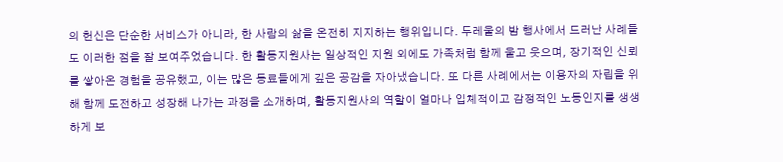의 헌신은 단순한 서비스가 아니라, 한 사람의 삶을 온전히 지지하는 행위입니다. 두레울의 밤 행사에서 드러난 사례들도 이러한 점을 잘 보여주었습니다. 한 활동지원사는 일상적인 지원 외에도 가족처럼 함께 울고 웃으며, 장기적인 신뢰를 쌓아온 경험을 공유했고, 이는 많은 동료들에게 깊은 공감을 자아냈습니다. 또 다른 사례에서는 이용자의 자립을 위해 함께 도전하고 성장해 나가는 과정을 소개하며, 활동지원사의 역할이 얼마나 입체적이고 감정적인 노동인지를 생생하게 보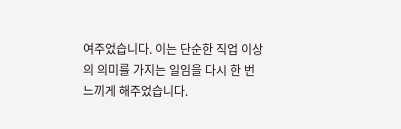여주었습니다. 이는 단순한 직업 이상의 의미를 가지는 일임을 다시 한 번 느끼게 해주었습니다.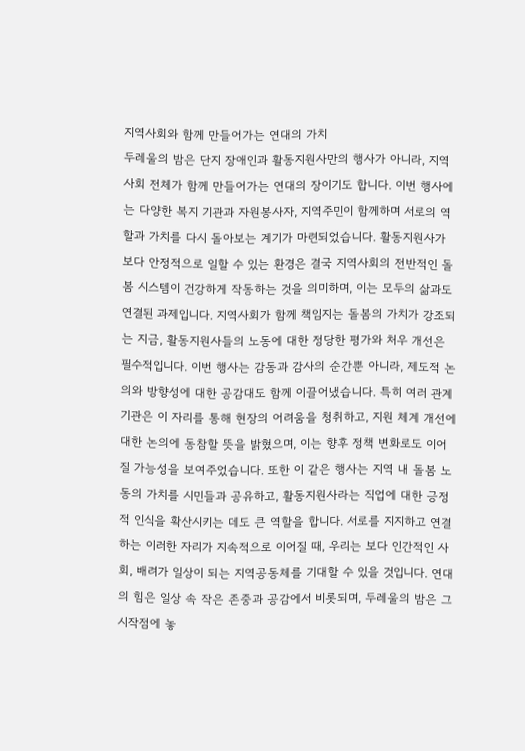지역사회와 함께 만들어가는 연대의 가치
두레울의 밤은 단지 장애인과 활동지원사만의 행사가 아니라, 지역사회 전체가 함께 만들어가는 연대의 장이기도 합니다. 이번 행사에는 다양한 복지 기관과 자원봉사자, 지역주민이 함께하며 서로의 역할과 가치를 다시 돌아보는 계기가 마련되었습니다. 활동지원사가 보다 안정적으로 일할 수 있는 환경은 결국 지역사회의 전반적인 돌봄 시스템이 건강하게 작동하는 것을 의미하며, 이는 모두의 삶과도 연결된 과제입니다. 지역사회가 함께 책임지는 돌봄의 가치가 강조되는 지금, 활동지원사들의 노동에 대한 정당한 평가와 처우 개선은 필수적입니다. 이번 행사는 감동과 감사의 순간뿐 아니라, 제도적 논의와 방향성에 대한 공감대도 함께 이끌어냈습니다. 특히 여러 관계 기관은 이 자리를 통해 현장의 어려움을 청취하고, 지원 체계 개선에 대한 논의에 동참할 뜻을 밝혔으며, 이는 향후 정책 변화로도 이어질 가능성을 보여주었습니다. 또한 이 같은 행사는 지역 내 돌봄 노동의 가치를 시민들과 공유하고, 활동지원사라는 직업에 대한 긍정적 인식을 확산시키는 데도 큰 역할을 합니다. 서로를 지지하고 연결하는 이러한 자리가 지속적으로 이어질 때, 우리는 보다 인간적인 사회, 배려가 일상이 되는 지역공동체를 기대할 수 있을 것입니다. 연대의 힘은 일상 속 작은 존중과 공감에서 비롯되며, 두레울의 밤은 그 시작점에 놓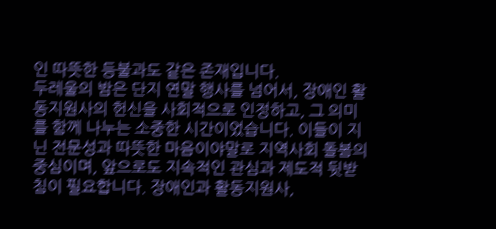인 따뜻한 등불과도 같은 존재입니다.
두레울의 밤은 단지 연말 행사를 넘어서, 장애인 활동지원사의 헌신을 사회적으로 인정하고, 그 의미를 함께 나누는 소중한 시간이었습니다. 이들이 지닌 전문성과 따뜻한 마음이야말로 지역사회 돌봄의 중심이며, 앞으로도 지속적인 관심과 제도적 뒷받침이 필요합니다. 장애인과 활동지원사,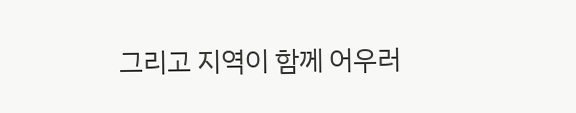그리고 지역이 함께 어우러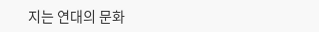지는 연대의 문화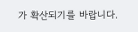가 확산되기를 바랍니다.